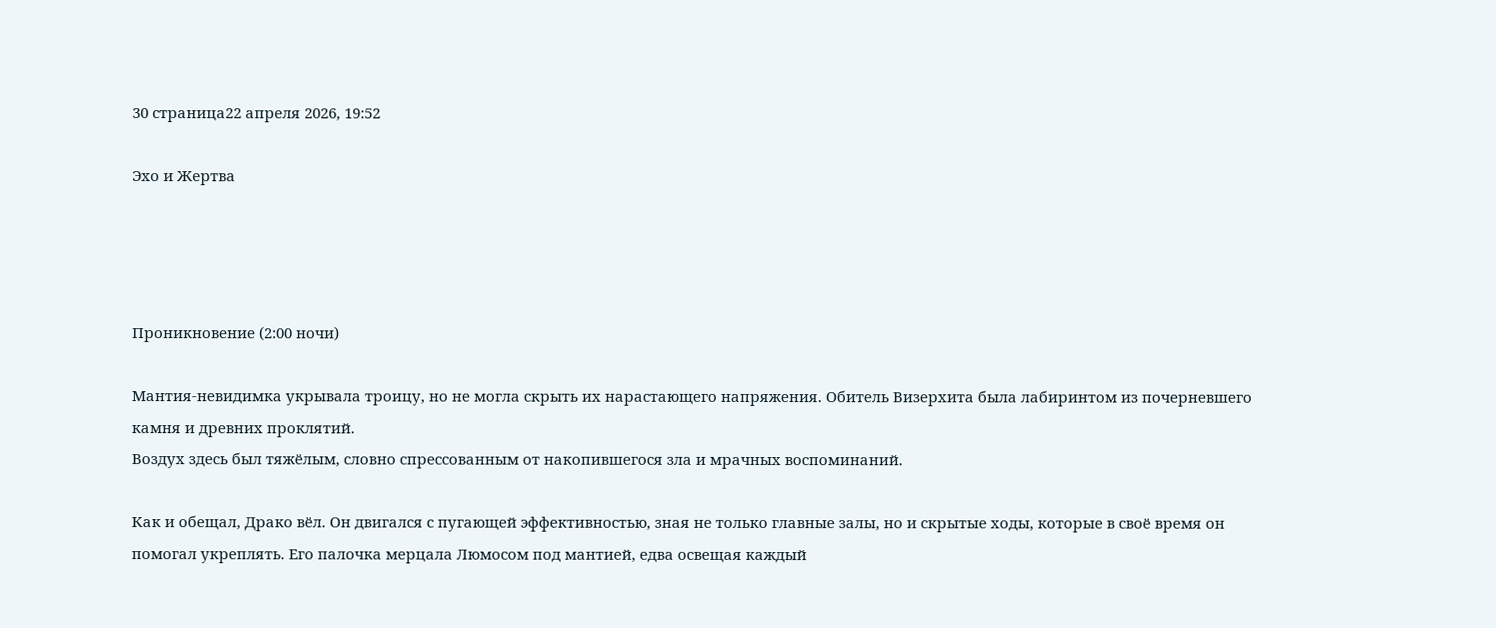30 страница22 апреля 2026, 19:52

Эхо и Жертва




Проникновение (2:00 ночи)

Мантия-невидимка укрывала троицу, но не могла скрыть их нарастающего напряжения. Обитель Визерхита была лабиринтом из почерневшего камня и древних проклятий.
Воздух здесь был тяжёлым, словно спрессованным от накопившегося зла и мрачных воспоминаний.

Как и обещал, Драко вёл. Он двигался с пугающей эффективностью, зная не только главные залы, но и скрытые ходы, которые в своё время он помогал укреплять. Его палочка мерцала Люмосом под мантией, едва освещая каждый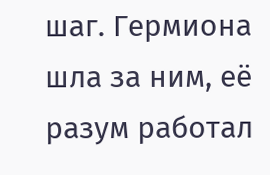шаг. Гермиона шла за ним, её разум работал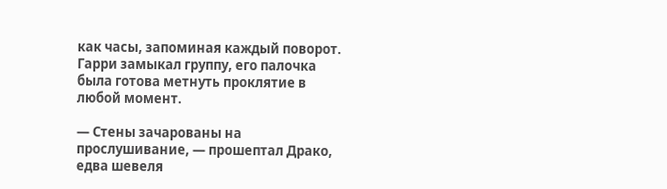как часы, запоминая каждый поворот. Гарри замыкал группу, его палочка была готова метнуть проклятие в любой момент.

— Стены зачарованы на прослушивание, — прошептал Драко, едва шевеля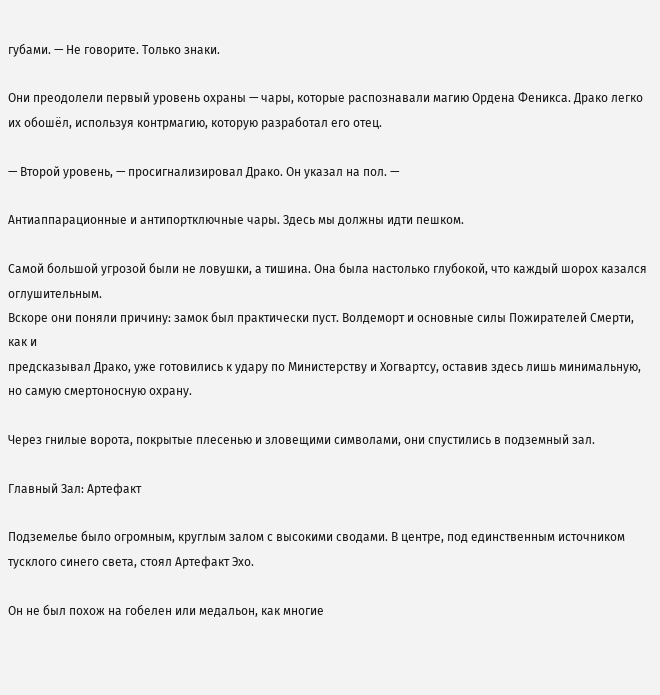губами. — Не говорите. Только знаки.

Они преодолели первый уровень охраны — чары, которые распознавали магию Ордена Феникса. Драко легко их обошёл, используя контрмагию, которую разработал его отец.

— Второй уровень, — просигнализировал Драко. Он указал на пол. —

Антиаппарационные и антипортключные чары. Здесь мы должны идти пешком.

Самой большой угрозой были не ловушки, а тишина. Она была настолько глубокой, что каждый шорох казался оглушительным.
Вскоре они поняли причину: замок был практически пуст. Волдеморт и основные силы Пожирателей Смерти, как и
предсказывал Драко, уже готовились к удару по Министерству и Хогвартсу, оставив здесь лишь минимальную, но самую смертоносную охрану.

Через гнилые ворота, покрытые плесенью и зловещими символами, они спустились в подземный зал.

Главный Зал: Артефакт

Подземелье было огромным, круглым залом с высокими сводами. В центре, под единственным источником тусклого синего света, стоял Артефакт Эхо.

Он не был похож на гобелен или медальон, как многие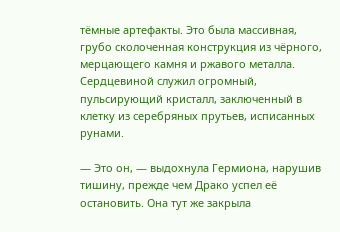тёмные артефакты. Это была массивная, грубо сколоченная конструкция из чёрного, мерцающего камня и ржавого металла. Сердцевиной служил огромный, пульсирующий кристалл, заключенный в клетку из серебряных прутьев, исписанных рунами.

— Это он, — выдохнула Гермиона, нарушив тишину, прежде чем Драко успел её остановить. Она тут же закрыла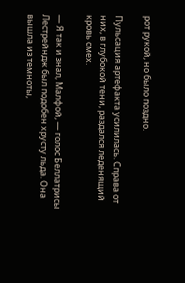рот рукой, но было поздно.

Пульсация артефакта усилилась. Справа от них, в глубокой тени, раздался леденящий кровь смех.

— Я так и знал, Малфой, — голос Беллатрисы Лестрейндж был подобен хрусту льда. Она вышла из темноты,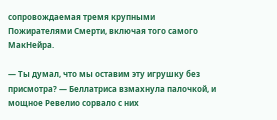сопровождаемая тремя крупными Пожирателями Смерти, включая того самого МакНейра.

— Ты думал, что мы оставим эту игрушку без присмотра? — Беллатриса взмахнула палочкой, и мощное Ревелио сорвало с них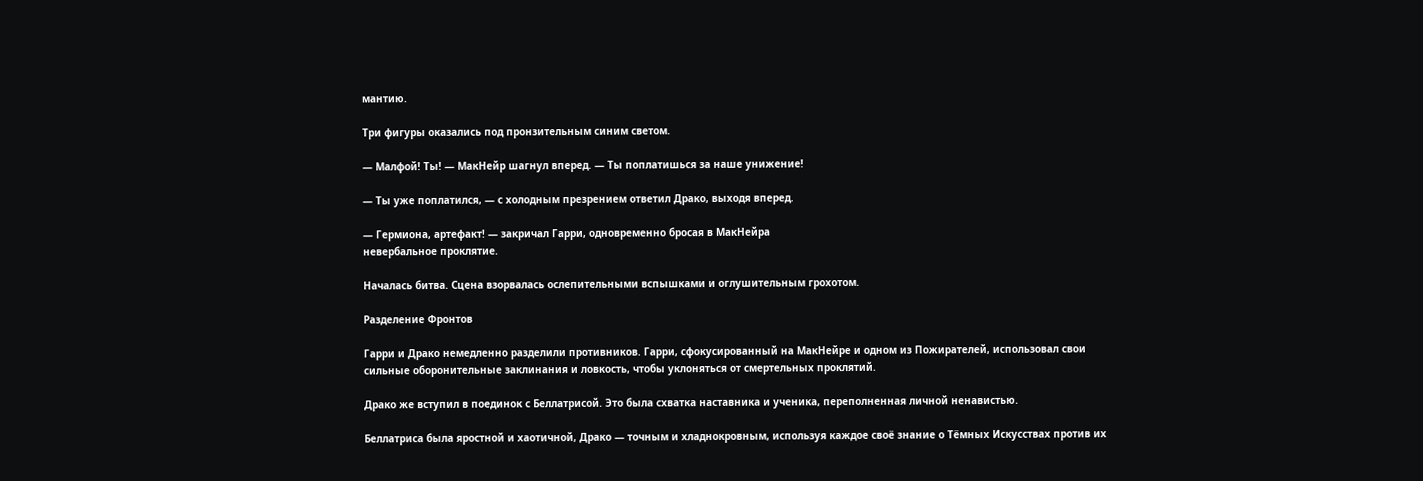мантию.

Три фигуры оказались под пронзительным синим светом.

— Малфой! Ты! — МакНейр шагнул вперед. — Ты поплатишься за наше унижение!

— Ты уже поплатился, — с холодным презрением ответил Драко, выходя вперед.

— Гермиона, артефакт! — закричал Гарри, одновременно бросая в МакНейра
невербальное проклятие.

Началась битва. Сцена взорвалась ослепительными вспышками и оглушительным грохотом.

Разделение Фронтов

Гарри и Драко немедленно разделили противников. Гарри, сфокусированный на МакНейре и одном из Пожирателей, использовал свои сильные оборонительные заклинания и ловкость, чтобы уклоняться от смертельных проклятий.

Драко же вступил в поединок с Беллатрисой. Это была схватка наставника и ученика, переполненная личной ненавистью.

Беллатриса была яростной и хаотичной, Драко — точным и хладнокровным, используя каждое своё знание о Тёмных Искусствах против их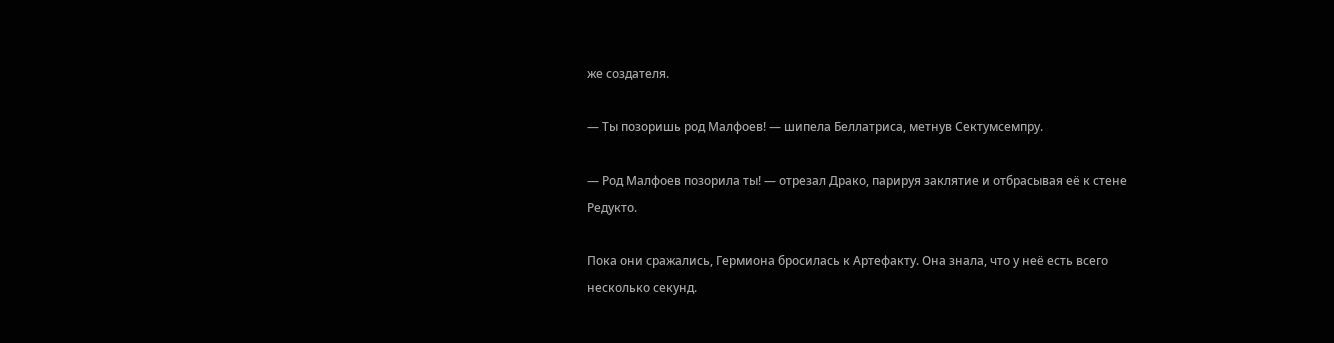же создателя.

— Ты позоришь род Малфоев! — шипела Беллатриса, метнув Сектумсемпру.

— Род Малфоев позорила ты! — отрезал Драко, парируя заклятие и отбрасывая её к стене Редукто.

Пока они сражались, Гермиона бросилась к Артефакту. Она знала, что у неё есть всего несколько секунд.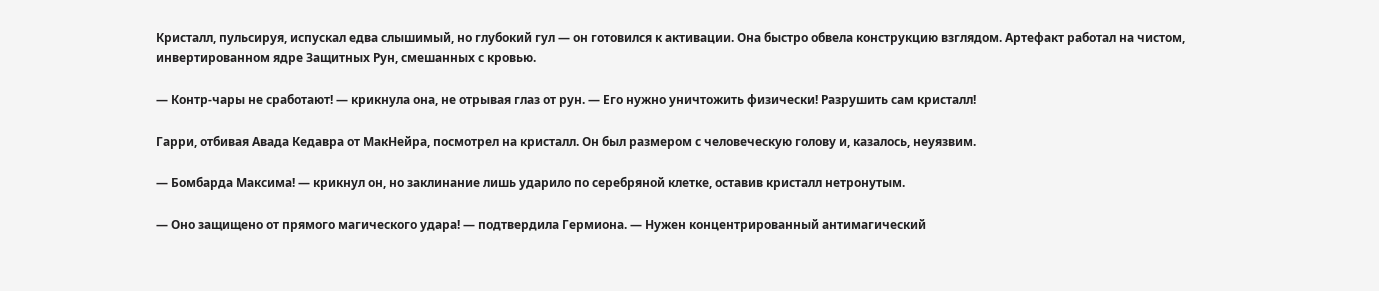Кристалл, пульсируя, испускал едва слышимый, но глубокий гул — он готовился к активации. Она быстро обвела конструкцию взглядом. Артефакт работал на чистом, инвертированном ядре Защитных Рун, смешанных с кровью.

— Контр-чары не сработают! — крикнула она, не отрывая глаз от рун. — Его нужно уничтожить физически! Разрушить сам кристалл!

Гарри, отбивая Авада Кедавра от МакНейра, посмотрел на кристалл. Он был размером с человеческую голову и, казалось, неуязвим.

— Бомбарда Максима! — крикнул он, но заклинание лишь ударило по серебряной клетке, оставив кристалл нетронутым.

— Оно защищено от прямого магического удара! — подтвердила Гермиона. — Нужен концентрированный антимагический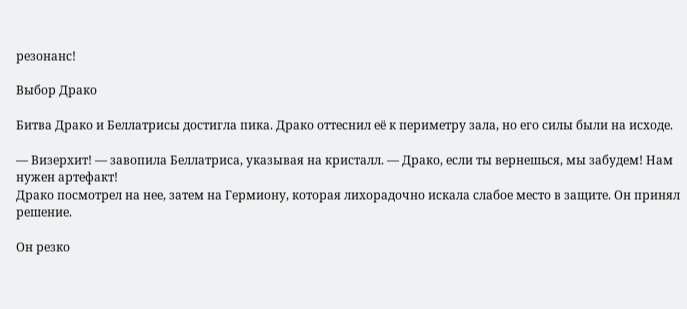резонанс!

Выбор Драко

Битва Драко и Беллатрисы достигла пика. Драко оттеснил её к периметру зала, но его силы были на исходе.

— Визерхит! — завопила Беллатриса, указывая на кристалл. — Драко, если ты вернешься, мы забудем! Нам нужен артефакт!
Драко посмотрел на нее, затем на Гермиону, которая лихорадочно искала слабое место в защите. Он принял решение.

Он резко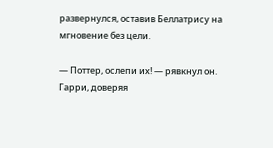развернулся, оставив Беллатрису на мгновение без цели.

— Поттер, ослепи их! — рявкнул он.
Гарри, доверяя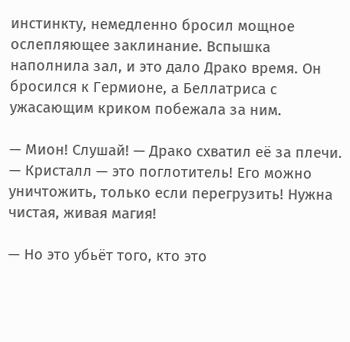инстинкту, немедленно бросил мощное ослепляющее заклинание. Вспышка наполнила зал, и это дало Драко время. Он бросился к Гермионе, а Беллатриса с ужасающим криком побежала за ним.

— Мион! Слушай! — Драко схватил её за плечи. — Кристалл — это поглотитель! Его можно уничтожить, только если перегрузить! Нужна чистая, живая магия!

— Но это убьёт того, кто это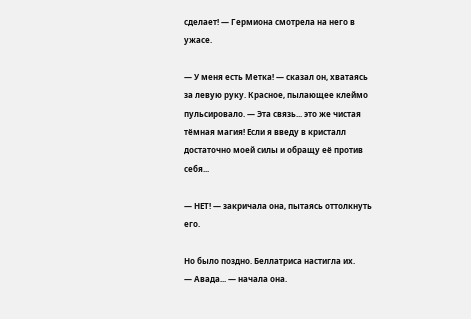сделает! — Гермиона смотрела на него в ужасе.

— У меня есть Метка! — сказал он, хватаясь за левую руку. Красное, пылающее клеймо пульсировало. — Эта связь... это же чистая тёмная магия! Если я введу в кристалл достаточно моей силы и обращу её против себя...

— НЕТ! — закричала она, пытаясь оттолкнуть его.

Но было поздно. Беллатриса настигла их.
— Авада... — начала она.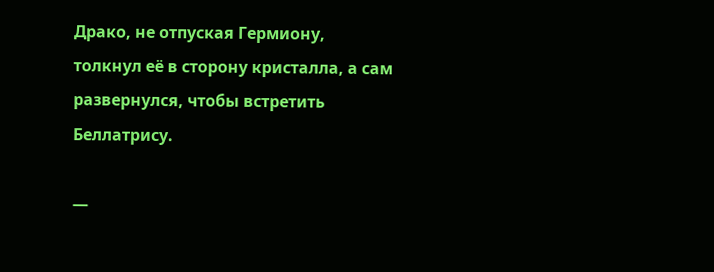Драко, не отпуская Гермиону, толкнул её в сторону кристалла, а сам развернулся, чтобы встретить Беллатрису.

—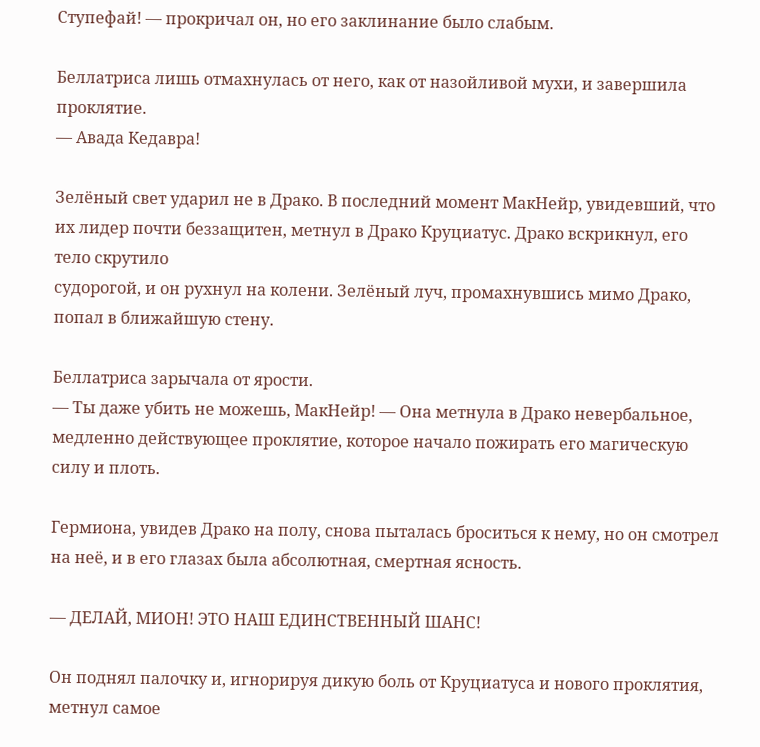Ступефай! — прокричал он, но его заклинание было слабым.

Беллатриса лишь отмахнулась от него, как от назойливой мухи, и завершила проклятие.
— Авада Кедавра!

Зелёный свет ударил не в Драко. В последний момент МакНейр, увидевший, что их лидер почти беззащитен, метнул в Драко Круциатус. Драко вскрикнул, его тело скрутило
судорогой, и он рухнул на колени. Зелёный луч, промахнувшись мимо Драко, попал в ближайшую стену.

Беллатриса зарычала от ярости.
— Ты даже убить не можешь, МакНейр! — Она метнула в Драко невербальное, медленно действующее проклятие, которое начало пожирать его магическую силу и плоть.

Гермиона, увидев Драко на полу, снова пыталась броситься к нему, но он смотрел на неё, и в его глазах была абсолютная, смертная ясность.

— ДЕЛАЙ, МИОН! ЭТО НАШ ЕДИНСТВЕННЫЙ ШАНС!

Он поднял палочку и, игнорируя дикую боль от Круциатуса и нового проклятия, метнул самое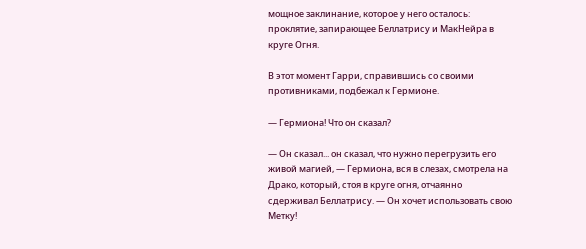мощное заклинание, которое у него осталось: проклятие, запирающее Беллатрису и МакНейра в круге Огня.

В этот момент Гарри, справившись со своими противниками, подбежал к Гермионе.

— Гермиона! Что он сказал?

— Он сказал... он сказал, что нужно перегрузить его живой магией, — Гермиона, вся в слезах, смотрела на Драко, который, стоя в круге огня, отчаянно сдерживал Беллатрису. — Он хочет использовать свою Метку!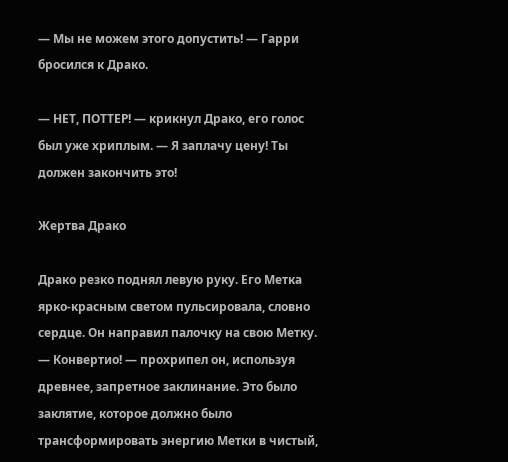— Мы не можем этого допустить! — Гарри бросился к Драко.

— НЕТ, ПОТТЕР! — крикнул Драко, его голос был уже хриплым. — Я заплачу цену! Ты должен закончить это!

Жертва Драко

Драко резко поднял левую руку. Его Метка ярко-красным светом пульсировала, словно сердце. Он направил палочку на свою Метку.
— Конвертио! — прохрипел он, используя древнее, запретное заклинание. Это было заклятие, которое должно было
трансформировать энергию Метки в чистый,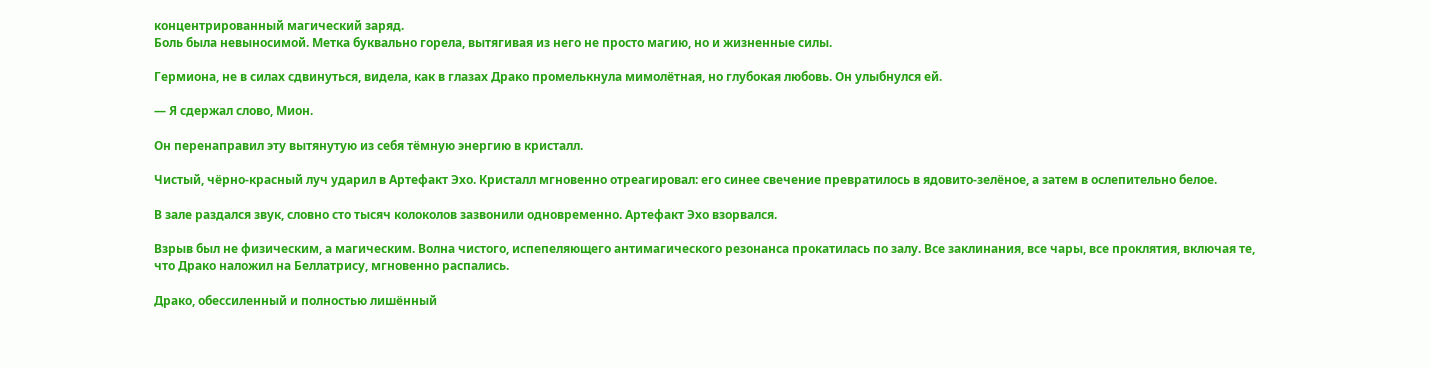концентрированный магический заряд.
Боль была невыносимой. Метка буквально горела, вытягивая из него не просто магию, но и жизненные силы.

Гермиона, не в силах сдвинуться, видела, как в глазах Драко промелькнула мимолётная, но глубокая любовь. Он улыбнулся ей.

— Я сдержал слово, Мион.

Он перенаправил эту вытянутую из себя тёмную энергию в кристалл.

Чистый, чёрно-красный луч ударил в Артефакт Эхо. Кристалл мгновенно отреагировал: его синее свечение превратилось в ядовито-зелёное, а затем в ослепительно белое.

В зале раздался звук, словно сто тысяч колоколов зазвонили одновременно. Артефакт Эхо взорвался.

Взрыв был не физическим, а магическим. Волна чистого, испепеляющего антимагического резонанса прокатилась по залу. Все заклинания, все чары, все проклятия, включая те, что Драко наложил на Беллатрису, мгновенно распались.

Драко, обессиленный и полностью лишённый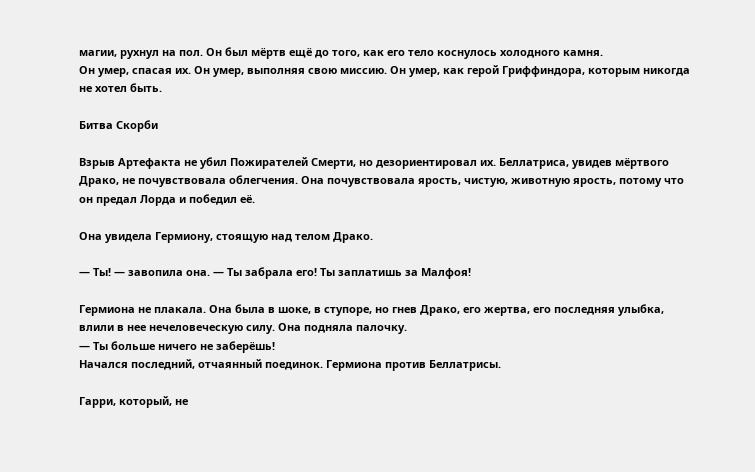магии, рухнул на пол. Он был мёртв ещё до того, как его тело коснулось холодного камня.
Он умер, спасая их. Он умер, выполняя свою миссию. Он умер, как герой Гриффиндора, которым никогда не хотел быть.

Битва Скорби

Взрыв Артефакта не убил Пожирателей Смерти, но дезориентировал их. Беллатриса, увидев мёртвого Драко, не почувствовала облегчения. Она почувствовала ярость, чистую, животную ярость, потому что он предал Лорда и победил её.

Она увидела Гермиону, стоящую над телом Драко.

— Ты! — завопила она. — Ты забрала его! Ты заплатишь за Малфоя!

Гермиона не плакала. Она была в шоке, в ступоре, но гнев Драко, его жертва, его последняя улыбка, влили в нее нечеловеческую силу. Она подняла палочку.
— Ты больше ничего не заберёшь!
Начался последний, отчаянный поединок. Гермиона против Беллатрисы.

Гарри, который, не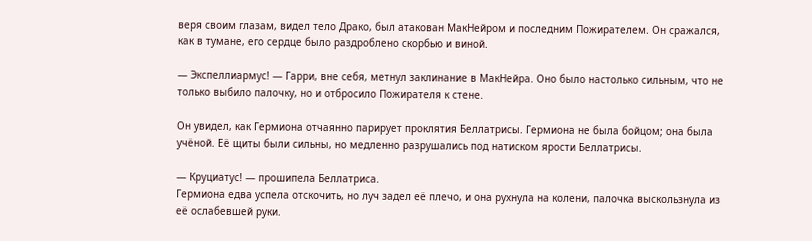веря своим глазам, видел тело Драко, был атакован МакНейром и последним Пожирателем. Он сражался, как в тумане, его сердце было раздроблено скорбью и виной.

— Экспеллиармус! — Гарри, вне себя, метнул заклинание в МакНейра. Оно было настолько сильным, что не только выбило палочку, но и отбросило Пожирателя к стене.

Он увидел, как Гермиона отчаянно парирует проклятия Беллатрисы. Гермиона не была бойцом; она была учёной. Её щиты были сильны, но медленно разрушались под натиском ярости Беллатрисы.

— Круциатус! — прошипела Беллатриса.
Гермиона едва успела отскочить, но луч задел её плечо, и она рухнула на колени, палочка выскользнула из её ослабевшей руки.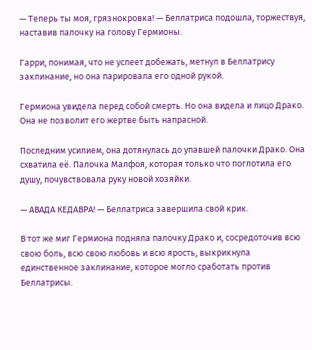— Теперь ты моя, грязнокровка! — Беллатриса подошла, торжествуя, наставив палочку на голову Гермионы.

Гарри, понимая, что не успеет добежать, метнул в Беллатрису заклинание, но она парировала его одной рукой.

Гермиона увидела перед собой смерть. Но она видела и лицо Драко. Она не позволит его жертве быть напрасной.

Последним усилием, она дотянулась до упавшей палочки Драко. Она схватила её. Палочка Малфоя, которая только что поглотила его душу, почувствовала руку новой хозяйки.

— АВАДА КЕДАВРА! — Беллатриса завершила свой крик.

В тот же миг Гермиона подняла палочку Драко и, сосредоточив всю свою боль, всю свою любовь и всю ярость, выкрикнула единственное заклинание, которое могло сработать против Беллатрисы.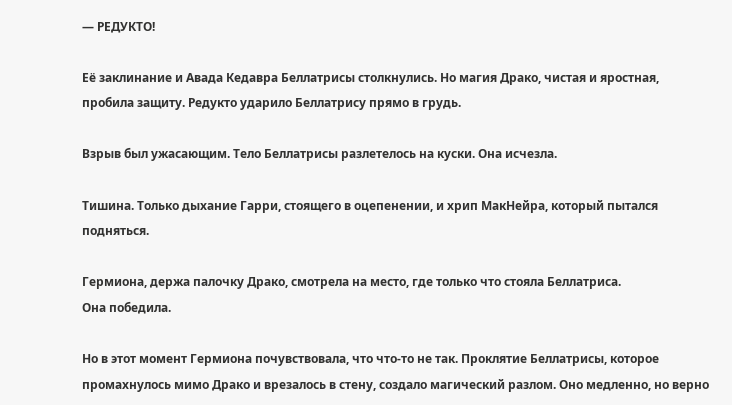— РЕДУКТО!

Её заклинание и Авада Кедавра Беллатрисы столкнулись. Но магия Драко, чистая и яростная, пробила защиту. Редукто ударило Беллатрису прямо в грудь.

Взрыв был ужасающим. Тело Беллатрисы разлетелось на куски. Она исчезла.

Тишина. Только дыхание Гарри, стоящего в оцепенении, и хрип МакНейра, который пытался подняться.

Гермиона, держа палочку Драко, смотрела на место, где только что стояла Беллатриса.
Она победила.

Но в этот момент Гермиона почувствовала, что что-то не так. Проклятие Беллатрисы, которое промахнулось мимо Драко и врезалось в стену, создало магический разлом. Оно медленно, но верно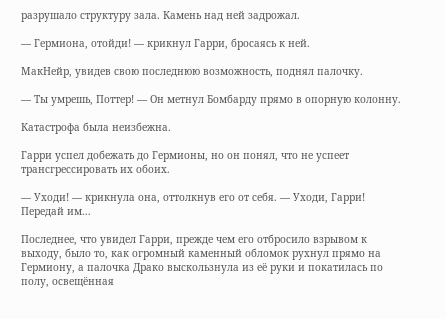разрушало структуру зала. Камень над ней задрожал.

— Гермиона, отойди! — крикнул Гарри, бросаясь к ней.

МакНейр, увидев свою последнюю возможность, поднял палочку.

— Ты умрешь, Поттер! — Он метнул Бомбарду прямо в опорную колонну.

Катастрофа была неизбежна.

Гарри успел добежать до Гермионы, но он понял, что не успеет трансгрессировать их обоих.

— Уходи! — крикнула она, оттолкнув его от себя. — Уходи, Гарри! Передай им...

Последнее, что увидел Гарри, прежде чем его отбросило взрывом к выходу, было то, как огромный каменный обломок рухнул прямо на Гермиону, а палочка Драко выскользнула из её руки и покатилась по полу, освещённая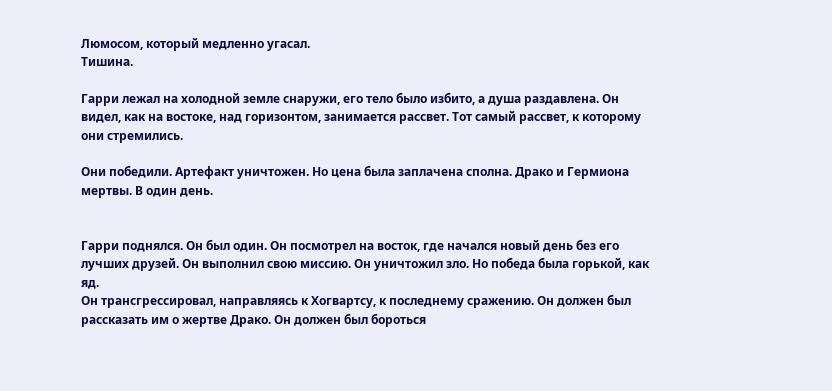Люмосом, который медленно угасал.
Тишина.

Гарри лежал на холодной земле снаружи, его тело было избито, а душа раздавлена. Он видел, как на востоке, над горизонтом, занимается рассвет. Тот самый рассвет, к которому они стремились.

Они победили. Артефакт уничтожен. Но цена была заплачена сполна. Драко и Гермиона мертвы. В один день.


Гарри поднялся. Он был один. Он посмотрел на восток, где начался новый день без его лучших друзей. Он выполнил свою миссию. Он уничтожил зло. Но победа была горькой, как яд.
Он трансгрессировал, направляясь к Хогвартсу, к последнему сражению. Он должен был рассказать им о жертве Драко. Он должен был бороться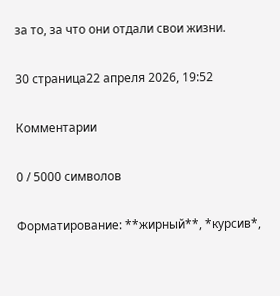за то, за что они отдали свои жизни.

30 страница22 апреля 2026, 19:52

Комментарии

0 / 5000 символов

Форматирование: **жирный**, *курсив*,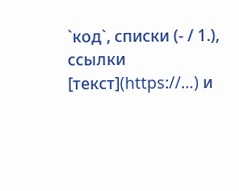`код`, списки (- / 1.), ссылки [текст](https://…) и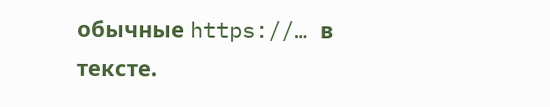обычные https://… в тексте.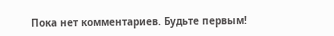Пока нет комментариев. Будьте первым!